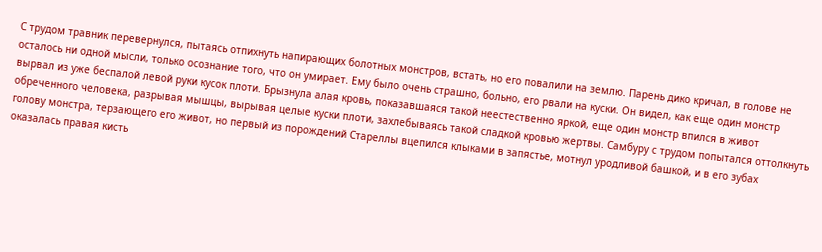С трудом травник перевернулся, пытаясь отпихнуть напирающих болотных монстров, встать, но его повалили на землю. Парень дико кричал, в голове не осталось ни одной мысли, только осознание того, что он умирает. Ему было очень страшно, больно, его рвали на куски. Он видел, как еще один монстр вырвал из уже беспалой левой руки кусок плоти. Брызнула алая кровь, показавшаяся такой неестественно яркой, еще один монстр впился в живот обреченного человека, разрывая мышцы, вырывая целые куски плоти, захлебываясь такой сладкой кровью жертвы. Самбуру с трудом попытался оттолкнуть голову монстра, терзающего его живот, но первый из порождений Стареллы вцепился клыками в запястье, мотнул уродливой башкой, и в его зубах оказалась правая кисть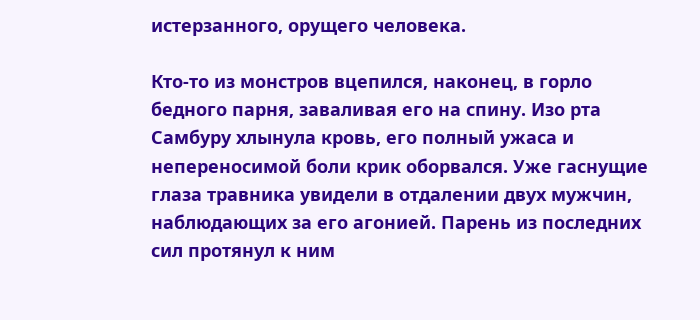истерзанного, орущего человека.

Кто-то из монстров вцепился, наконец, в горло бедного парня, заваливая его на спину. Изо рта Самбуру хлынула кровь, его полный ужаса и непереносимой боли крик оборвался. Уже гаснущие глаза травника увидели в отдалении двух мужчин, наблюдающих за его агонией. Парень из последних сил протянул к ним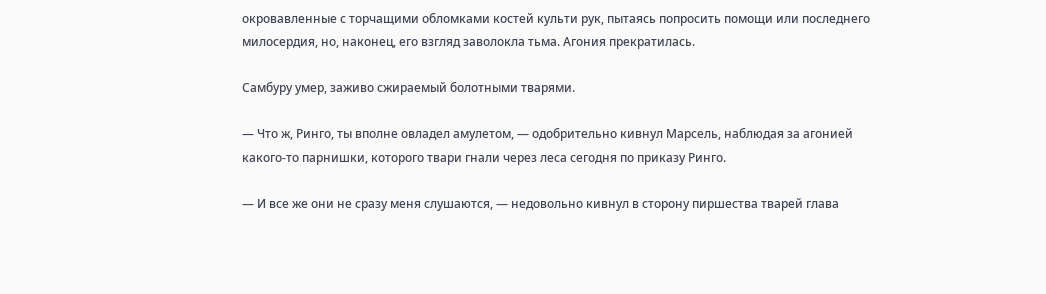окровавленные с торчащими обломками костей культи рук, пытаясь попросить помощи или последнего милосердия, но, наконец, его взгляд заволокла тьма. Агония прекратилась.

Самбуру умер, заживо сжираемый болотными тварями.

— Что ж, Ринго, ты вполне овладел амулетом, — одобрительно кивнул Марсель, наблюдая за агонией какого-то парнишки, которого твари гнали через леса сегодня по приказу Ринго.

— И все же они не сразу меня слушаются, — недовольно кивнул в сторону пиршества тварей глава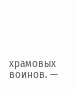храмовых воинов. —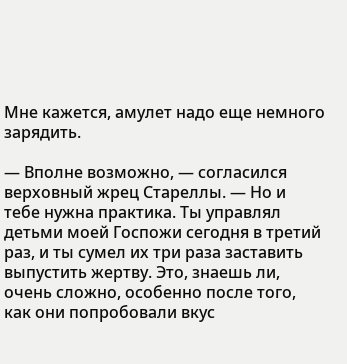Мне кажется, амулет надо еще немного зарядить.

— Вполне возможно, — согласился верховный жрец Стареллы. — Но и тебе нужна практика. Ты управлял детьми моей Госпожи сегодня в третий раз, и ты сумел их три раза заставить выпустить жертву. Это, знаешь ли, очень сложно, особенно после того, как они попробовали вкус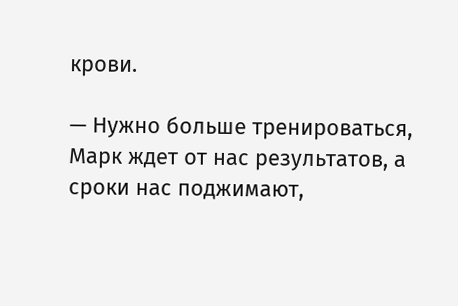крови.

— Нужно больше тренироваться, Марк ждет от нас результатов, а сроки нас поджимают,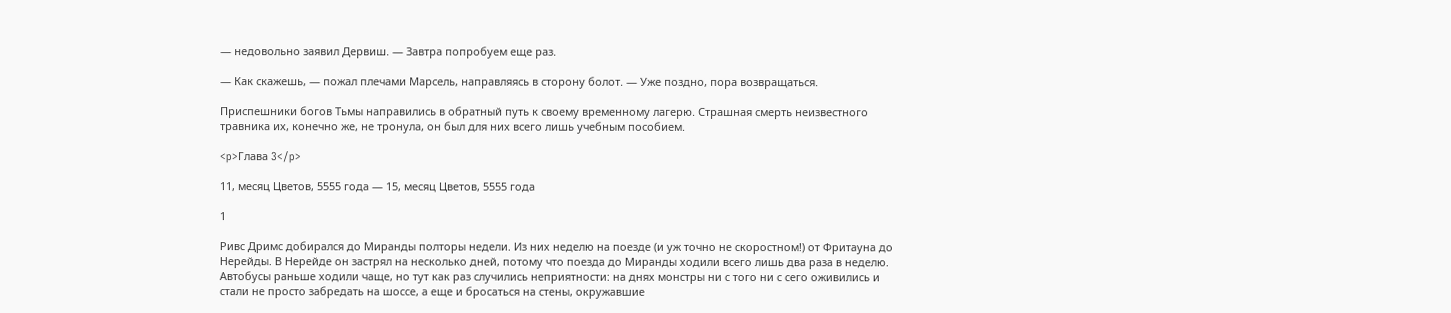— недовольно заявил Дервиш. — Завтра попробуем еще раз.

— Как скажешь, — пожал плечами Марсель, направляясь в сторону болот. — Уже поздно, пора возвращаться.

Приспешники богов Тьмы направились в обратный путь к своему временному лагерю. Страшная смерть неизвестного травника их, конечно же, не тронула, он был для них всего лишь учебным пособием.

<p>Глава 3</p>

11, месяц Цветов, 5555 года — 15, месяц Цветов, 5555 года

1

Ривс Дримс добирался до Миранды полторы недели. Из них неделю на поезде (и уж точно не скоростном!) от Фритауна до Нерейды. В Нерейде он застрял на несколько дней, потому что поезда до Миранды ходили всего лишь два раза в неделю. Автобусы раньше ходили чаще, но тут как раз случились неприятности: на днях монстры ни с того ни с сего оживились и стали не просто забредать на шоссе, а еще и бросаться на стены, окружавшие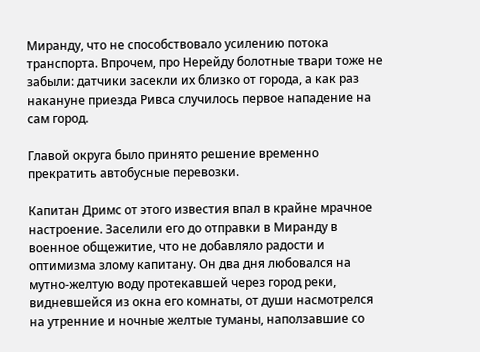Миранду, что не способствовало усилению потока транспорта. Впрочем, про Нерейду болотные твари тоже не забыли: датчики засекли их близко от города, а как раз накануне приезда Ривса случилось первое нападение на сам город.

Главой округа было принято решение временно прекратить автобусные перевозки.

Капитан Дримс от этого известия впал в крайне мрачное настроение. Заселили его до отправки в Миранду в военное общежитие, что не добавляло радости и оптимизма злому капитану. Он два дня любовался на мутно-желтую воду протекавшей через город реки, видневшейся из окна его комнаты, от души насмотрелся на утренние и ночные желтые туманы, наползавшие со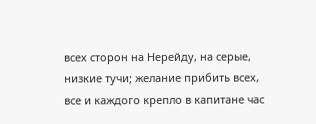всех сторон на Нерейду, на серые, низкие тучи; желание прибить всех, все и каждого крепло в капитане час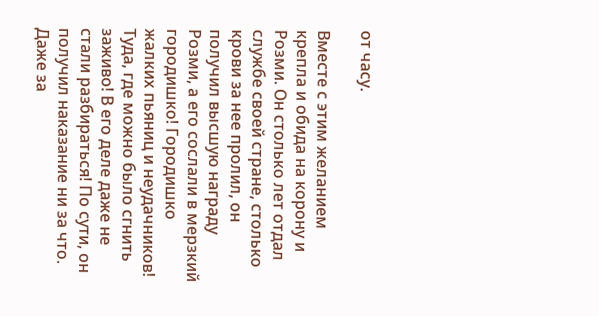от часу.

Вместе с этим желанием крепла и обида на корону и Розми. Он столько лет отдал службе своей стране, столько крови за нее пролил, он получил высшую награду Розми, а его сослали в мерзкий городишко! Городишко жалких пьяниц и неудачников! Туда, где можно было сгнить заживо! В его деле даже не стали разбираться! По сути, он получил наказание ни за что. Даже за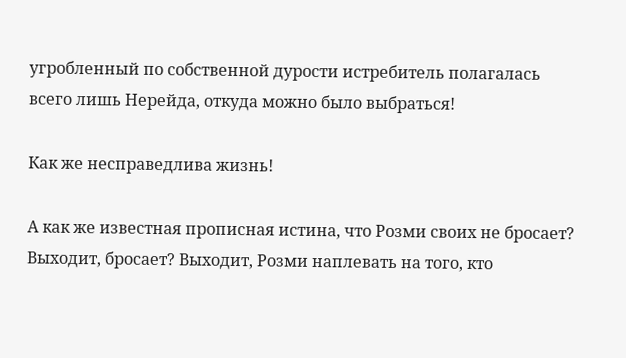угробленный по собственной дурости истребитель полагалась всего лишь Нерейда, откуда можно было выбраться!

Как же несправедлива жизнь!

А как же известная прописная истина, что Розми своих не бросает? Выходит, бросает? Выходит, Розми наплевать на того, кто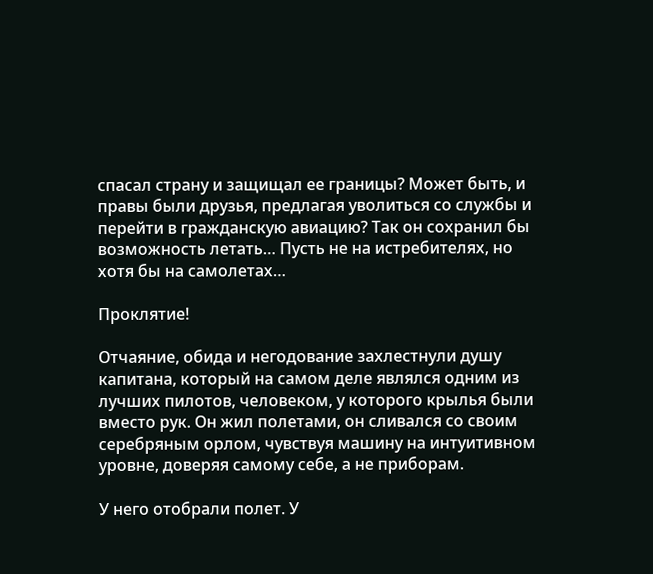спасал страну и защищал ее границы? Может быть, и правы были друзья, предлагая уволиться со службы и перейти в гражданскую авиацию? Так он сохранил бы возможность летать… Пусть не на истребителях, но хотя бы на самолетах…

Проклятие!

Отчаяние, обида и негодование захлестнули душу капитана, который на самом деле являлся одним из лучших пилотов, человеком, у которого крылья были вместо рук. Он жил полетами, он сливался со своим серебряным орлом, чувствуя машину на интуитивном уровне, доверяя самому себе, а не приборам.

У него отобрали полет. У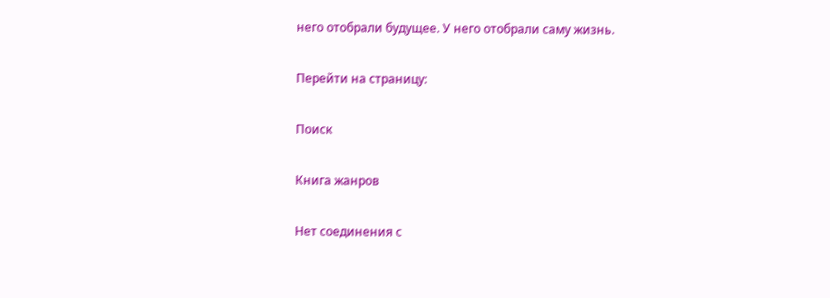него отобрали будущее. У него отобрали саму жизнь.

Перейти на страницу:

Поиск

Книга жанров

Нет соединения с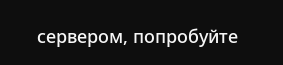сервером, попробуйте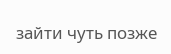зайти чуть позже